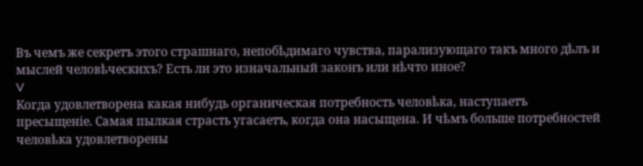Въ чемъ же секретъ этого страшнаго, непобѣдимаго чувства, парализующаго такъ много дѣлъ и мыслей человѣческихъ? Есть ли это изначальный законъ или нѣчто иное?
V
Когда удовлетворена какая нибудь органическая потребность человѣка, наступаетъ пресыщеніе. Самая пылкая страсть угасаетъ, когда она насыщена. И чѣмъ больше потребностей человѣка удовлетворены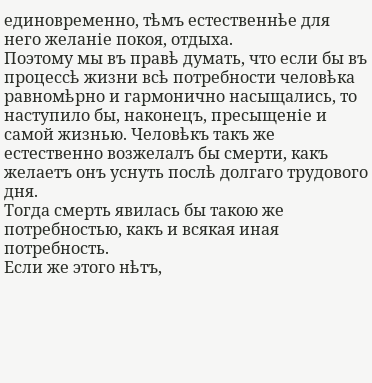единовременно, тѣмъ естественнѣе для него желаніе покоя, отдыха.
Поэтому мы въ правѣ думать, что если бы въ процессѣ жизни всѣ потребности человѣка равномѣрно и гармонично насыщались, то наступило бы, наконецъ, пресыщеніе и самой жизнью. Человѣкъ такъ же естественно возжелалъ бы смерти, какъ желаетъ онъ уснуть послѣ долгаго трудового дня.
Тогда смерть явилась бы такою же потребностью, какъ и всякая иная потребность.
Если же этого нѣтъ,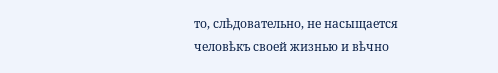то, слѣдовательно, не насыщается человѣкъ своей жизнью и вѣчно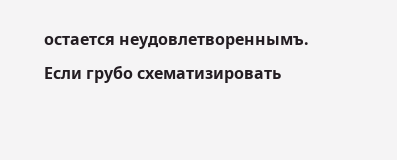остается неудовлетвореннымъ.
Если грубо схематизировать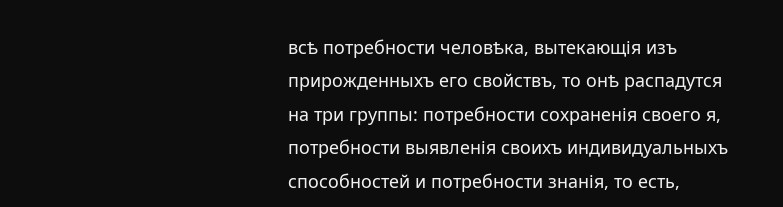всѣ потребности человѣка, вытекающія изъ прирожденныхъ его свойствъ, то онѣ распадутся на три группы: потребности сохраненія своего я, потребности выявленія своихъ индивидуальныхъ способностей и потребности знанія, то есть,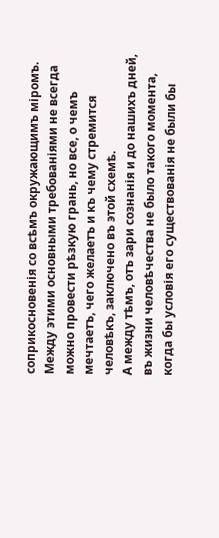соприкосновенія со всѣмъ окружающимъ міромъ. Между этими основными требованіями не всегда можно провести рѣзкую грань, но все, о чемъ мечтаетъ, чего желаетъ и къ чему стремится человѣкъ, заключено въ этой схемѣ.
А между тѣмъ, отъ зари сознанія и до нашихъ дней, въ жизни человѣчества не было такого момента, когда бы условія его существованія не были бы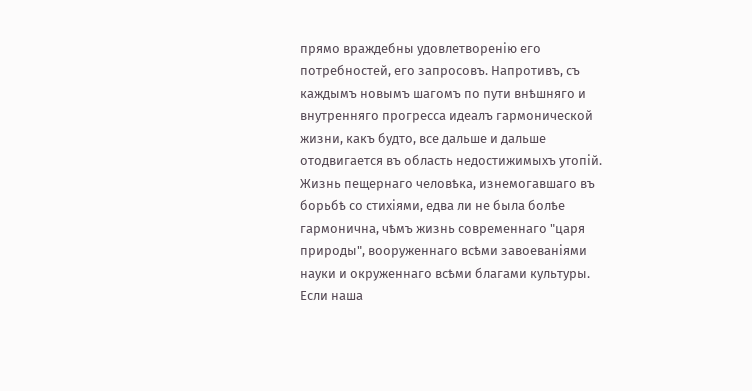прямо враждебны удовлетворенію его потребностей, его запросовъ. Напротивъ, съ каждымъ новымъ шагомъ по пути внѣшняго и внутренняго прогресса идеалъ гармонической жизни, какъ будто, все дальше и дальше отодвигается въ область недостижимыхъ утопій. Жизнь пещернаго человѣка, изнемогавшаго въ борьбѣ со стихіями, едва ли не была болѣе гармонична, чѣмъ жизнь современнаго "царя природы", вооруженнаго всѣми завоеваніями науки и окруженнаго всѣми благами культуры.
Если наша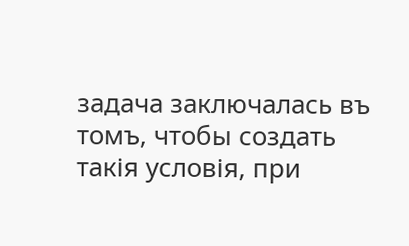задача заключалась въ томъ, чтобы создать такія условія, при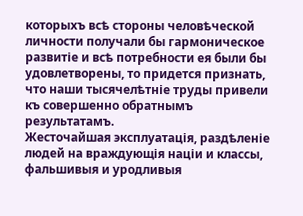которыхъ всѣ стороны человѣческой личности получали бы гармоническое развитіе и всѣ потребности ея были бы удовлетворены, то придется признать, что наши тысячелѣтніе труды привели къ совершенно обратнымъ результатамъ.
Жесточайшая эксплуатація, раздѣленіе людей на враждующія націи и классы, фальшивыя и уродливыя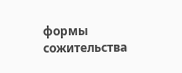формы сожительства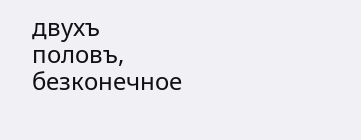двухъ половъ, безконечное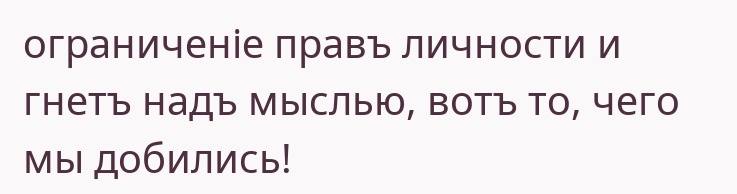ограниченіе правъ личности и гнетъ надъ мыслью, вотъ то, чего мы добились!